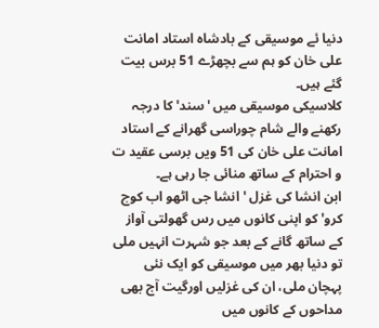دنیا ئے موسیقی کے بادشاہ استاد امانت علی خان کو ہم سے بچھڑے 51 برس بیت گئے ہیں۔
کلاسیکی موسیقی میں 'سند' کا درجہ رکھنے والے شام چوراسی گھرانے کے استاد امانت علی خان کی 51 ویں برسی عقید ت و احترام کے ساتھ منائی جا رہی ہے۔
ابن انشا کی غزل 'انشا جی اٹھو اب کوچ کرو' کو اپنی کانوں میں رس گھولتی آواز کے ساتھ گانے کے بعد جو شہرت انہیں ملی تو دنیا بھر میں موسیقی کو ایک نئی پہچان ملی، ان کی غزلیں اورگیت آج بھی مداحوں کے کانوں میں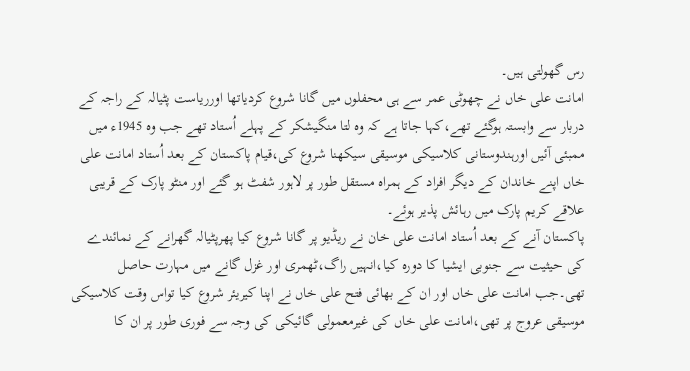رس گھولتی ہیں۔
امانت علی خاں نے چھوٹی عمر سے ہی محفلوں میں گانا شروع کردیاتھا اورریاست پٹیالہ کے راجہ کے دربار سے وابستہ ہوگئے تھے،کہا جاتا ہے کہ وہ لتا منگیشکر کے پہلے اُستاد تھے جب وہ 1945ء میں ممبئی آئیں اورہندوستانی کلاسیکی موسیقی سیکھنا شروع کی،قیام پاکستان کے بعد اُستاد امانت علی خاں اپنے خاندان کے دیگر افراد کے ہمراہ مستقل طور پر لاہور شفٹ ہو گئے اور منٹو پارک کے قریبی علاقے کریم پارک میں رہائش پذیر ہوئے۔
پاکستان آنے کے بعد اُستاد امانت علی خان نے ریڈیو پر گانا شروع کیا پھرپٹیالہ گھرانے کے نمائندے کی حیثیت سے جنوبی ایشیا کا دورہ کیا،انہیں راگ،ٹھمری اور غزل گانے میں مہارت حاصل تھی۔جب امانت علی خاں اور ان کے بھائی فتح علی خاں نے اپنا کیریئر شروع کیا تواس وقت کلاسیکی موسیقی عروج پر تھی،امانت علی خاں کی غیرمعمولی گائیکی کی وجہ سے فوری طور پر ان کا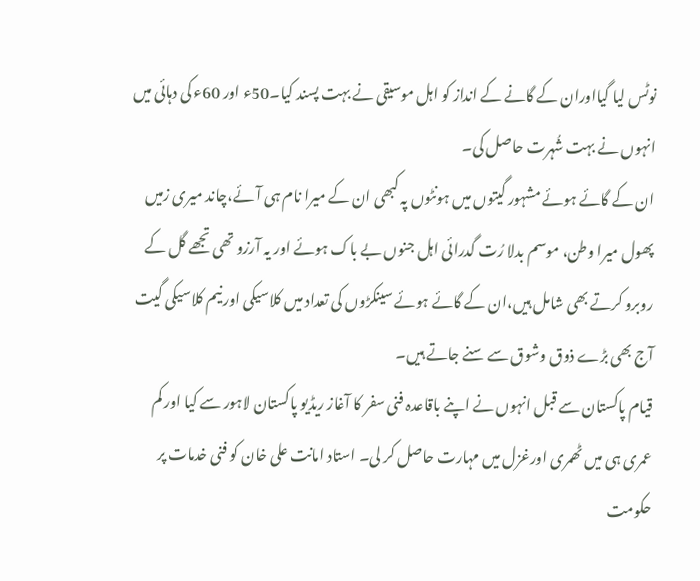نوٹس لیا گیااوران کے گانے کے انداز کو اہل موسیقی نے بہت پسند کیا۔50ء اور 60ء کی دہائی میں انہوں نے بہت شُہرت حاصل کی۔
ان کے گائے ہوئے مشہور گیتوں میں ہونٹوں پہ کبھی ان کے میرا نام ہی آئے،چاند میری زمیں پھول میرا وطن، موسم بدلا رُت گدرائی اہل جنوں بے باک ہوئے اور یہ آرزو تھی تجھے گل کے روبرو کرتے بھی شامل ہیں،ان کے گائے ہوئے سینکڑوں کی تعداد میں کلاسیکی اور نیم کلاسیکی گیت آج بھی بڑے ذوق وشوق سے سنے جاتے ہیں۔
قیام پاکستان سے قبل انہوں نے اپنے باقاعدہ فنی سفر کا آغاز ریڈیو پاکستان لاہور سے کیا اور کم عمری ہی میں ٹھمری اورغزل میں مہارت حاصل کر لی۔ استاد امانت علی خان کو فنی خدمات پر حکومت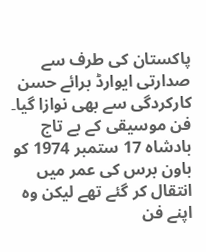پاکستان کی طرف سے صدارتی ایوارڈ برائے حسن کارکردگی سے بھی نوازا گیا۔
فن موسیقی کے بے تاج بادشاہ 17 ستمبر 1974 کو باون برس کی عمر میں انتقال کر گئے تھے لیکن وہ اپنے فن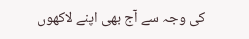کی وجہ سے آج بھی اپنے لاکھوں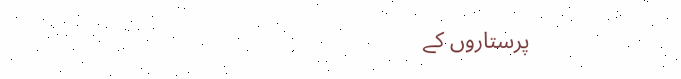پرستاروں کے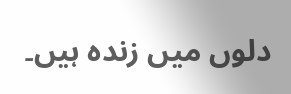دلوں میں زندہ ہیں۔